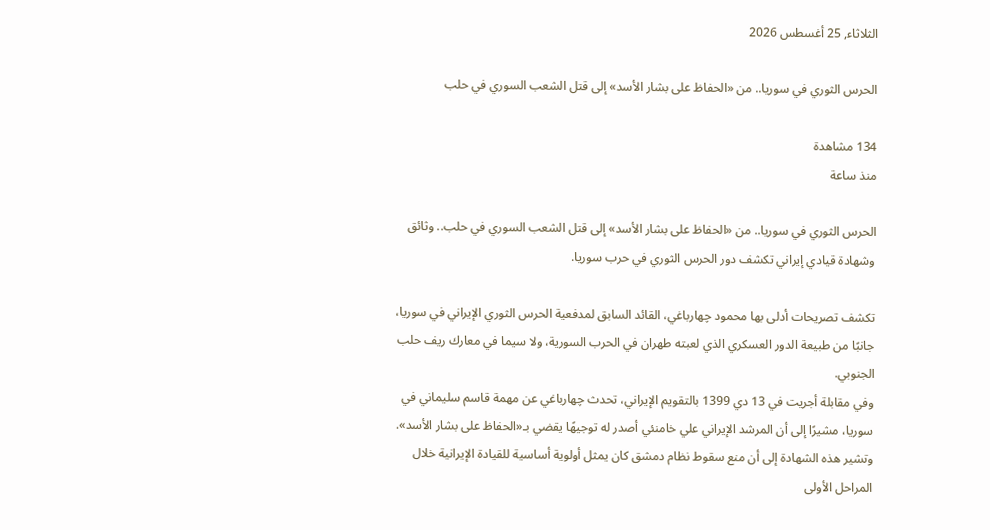الثلاثاء, 25 أغسطس 2026

الحرس الثوري في سوريا.. من «الحفاظ على بشار الأسد» إلى قتل الشعب السوري في حلب

134 مشاهدة
منذ ساعة

الحرس الثوري في سوريا.. من «الحفاظ على بشار الأسد» إلى قتل الشعب السوري في حلب.. وثائق وشهادة قيادي إيراني تكشف دور الحرس الثوري في حرب سوريا.

تكشف تصريحات أدلى بها محمود چهارباغي، القائد السابق لمدفعية الحرس الثوري الإيراني في سوريا، جانبًا من طبيعة الدور العسكري الذي لعبته طهران في الحرب السورية، ولا سيما في معارك ريف حلب الجنوبي.
وفي مقابلة أجريت في 13 دي 1399 بالتقويم الإيراني، تحدث چهارباغي عن مهمة قاسم سليماني في سوريا، مشيرًا إلى أن المرشد الإيراني علي خامنئي أصدر له توجيهًا يقضي بـ«الحفاظ على بشار الأسد».
وتشير هذه الشهادة إلى أن منع سقوط نظام دمشق كان يمثل أولوية أساسية للقيادة الإيرانية خلال المراحل الأولى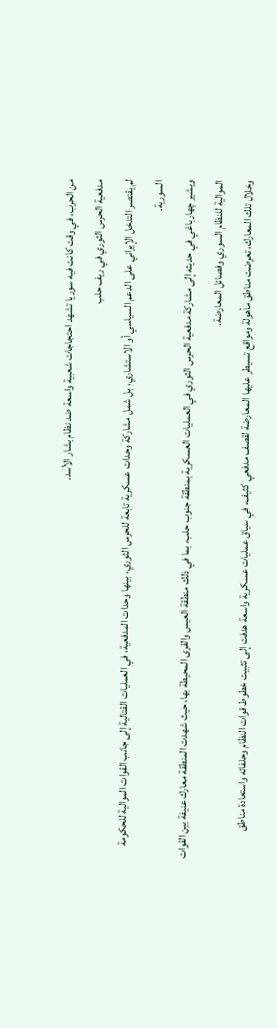من الحرب، في وقت كانت فيه سوريا تشهد احتجاجات شعبية واسعة ضد نظام بشار الأسد.
مدفعية الحرس الثوري في ريف حلب
لم يقتصر التدخل الإيراني على الدعم السياسي أو الاستشاري، بل شمل مشاركة وحدات عسكرية تابعة للحرس الثوري، بينها وحدات المدفعية، في العمليات القتالية إلى جانب القوات الموالية للحكومة السورية.
ويشير چهارباغي في حديثه إلى مشاركة مدفعية الحرس الثوري في العمليات العسكرية بمنطقة جنوب حلب، بما في ذلك منطقة العيس والقرى المحيطة بها، حيث شهدت المنطقة معارك عنيفة بين القوات الموالية للنظام السوري وفصائل المعارضة.
وخلال تلك المعارك، تعرضت مناطق مأهولة ومواقع تسيطر عليها المعارضة لقصف مدفعي كثيف، في سياق عمليات عسكرية واسعة هدفت إلى تثبيت خطوط قوات النظام وحلفائه واستعادة مناطق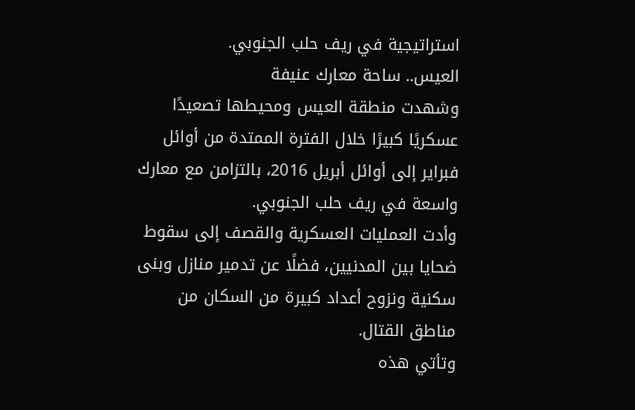استراتيجية في ريف حلب الجنوبي.
العيس.. ساحة معارك عنيفة
وشهدت منطقة العيس ومحيطها تصعيدًا عسكريًا كبيرًا خلال الفترة الممتدة من أوائل فبراير إلى أوائل أبريل 2016، بالتزامن مع معارك واسعة في ريف حلب الجنوبي.
وأدت العمليات العسكرية والقصف إلى سقوط ضحايا بين المدنيين، فضلًا عن تدمير منازل وبنى سكنية ونزوح أعداد كبيرة من السكان من مناطق القتال.
وتأتي هذه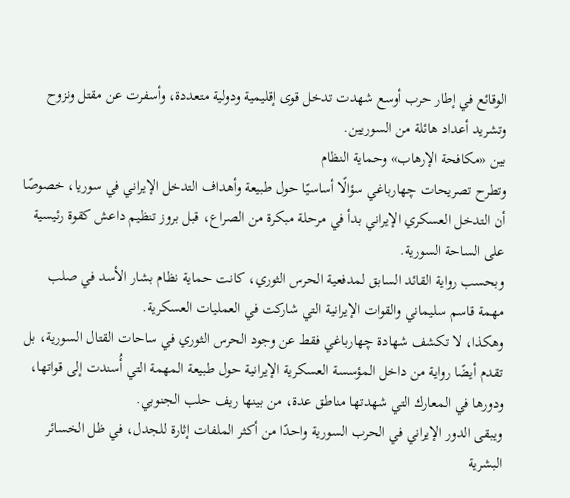الوقائع في إطار حرب أوسع شهدت تدخل قوى إقليمية ودولية متعددة، وأسفرت عن مقتل ونزوح وتشريد أعداد هائلة من السوريين.
بين «مكافحة الإرهاب» وحماية النظام
وتطرح تصريحات چهارباغي سؤالًا أساسيًا حول طبيعة وأهداف التدخل الإيراني في سوريا، خصوصًا أن التدخل العسكري الإيراني بدأ في مرحلة مبكرة من الصراع، قبل بروز تنظيم داعش كقوة رئيسية على الساحة السورية.
وبحسب رواية القائد السابق لمدفعية الحرس الثوري، كانت حماية نظام بشار الأسد في صلب مهمة قاسم سليماني والقوات الإيرانية التي شاركت في العمليات العسكرية.
وهكذا، لا تكشف شهادة چهارباغي فقط عن وجود الحرس الثوري في ساحات القتال السورية، بل تقدم أيضًا رواية من داخل المؤسسة العسكرية الإيرانية حول طبيعة المهمة التي أُسندت إلى قواتها، ودورها في المعارك التي شهدتها مناطق عدة، من بينها ريف حلب الجنوبي.
ويبقى الدور الإيراني في الحرب السورية واحدًا من أكثر الملفات إثارة للجدل، في ظل الخسائر البشرية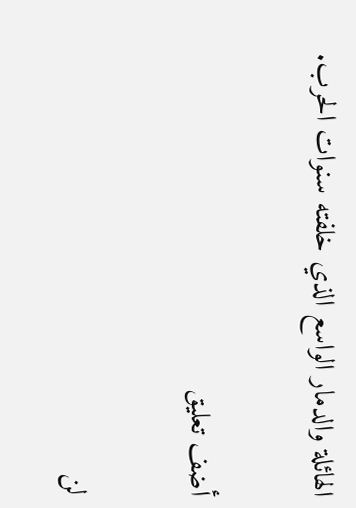الهائلة والدمار الواسع الذي خلفته سنوات الحرب.

أضف تعليق

لن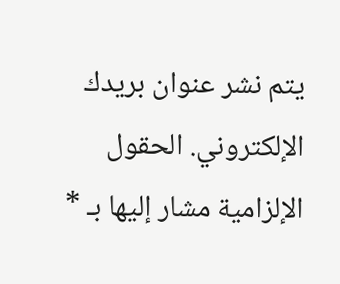يتم نشر عنوان بريدك الإلكتروني. الحقول الإلزامية مشار إليها بـ *